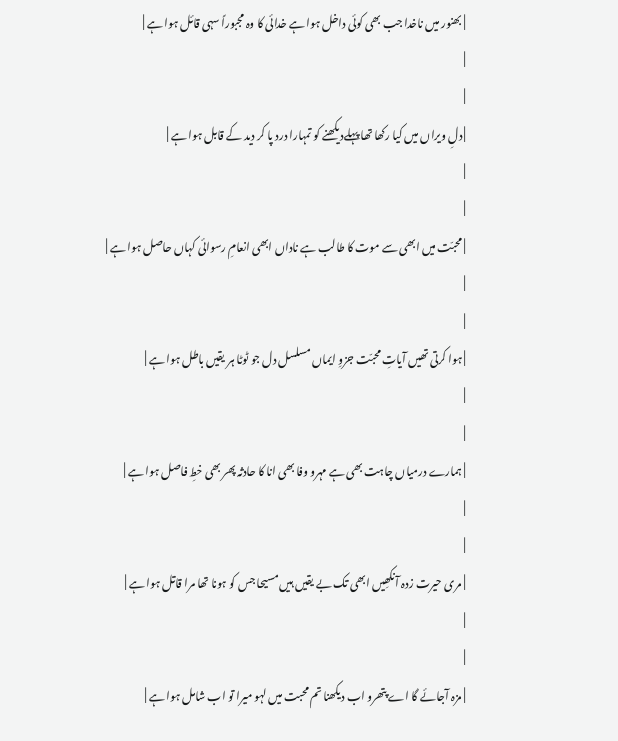| بھنور میں ناخدا جب بھی کوئی داخل ہوا ہے خدائی کا وہ مجبوراً سہی قائل ہوا ہے |
|
|
| دلِ ویراں میں کیا رکھا تھا پہلےدیکھنے کو تمہارا درد پا کر دید کے قابل ہوا ہے |
|
|
| محبّت میں ابھی سے موت کا طالب ہے ناداں ابھی انعامِ رسوائی کہاں حاصل ہوا ہے |
|
|
| ہوا کرتی تھیں آیاتِ محبّت جزوِ ایماں مسلسل دل جو ٹوٹا ہر یقیں باطل ہوا ہے |
|
|
| ہمارے درمیاں چاہت بھی ہے مہرو وفا بھی انا کا حادثہ پھر بھی خطِ فاصل ہوا ہے |
|
|
| مری حیرت زدہ آنکھِیں ابھی تک بے یقیں ہیں مسیحا جس کو ہونا تھا مرا قاتل ہوا ہے |
|
|
| مزہ آجائے گا اے پتھرو اب دیکھنا تم محبت میں لہو میرا تو اب شامل ہوا ہے |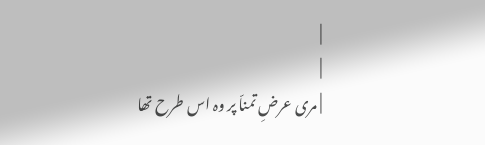|
|
| مری عرضِ تمناّ پر وہ اس طرح تھا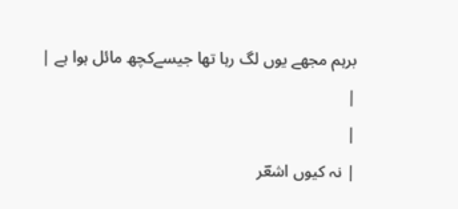برہم مجھے یوں لگ رہا تھا جیسےکچھ مائل ہوا ہے |
|
|
| نہ کیوں اشعؔر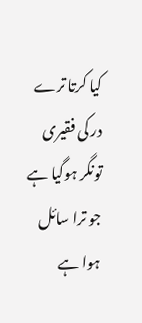کیا کرتا ترے در کی فقیری تونگر ہوگیا ہے جو ترا سائل ہوا ہے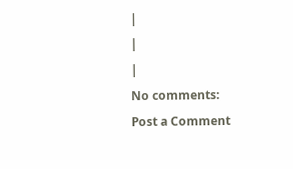|
|
|
No comments:
Post a Comment